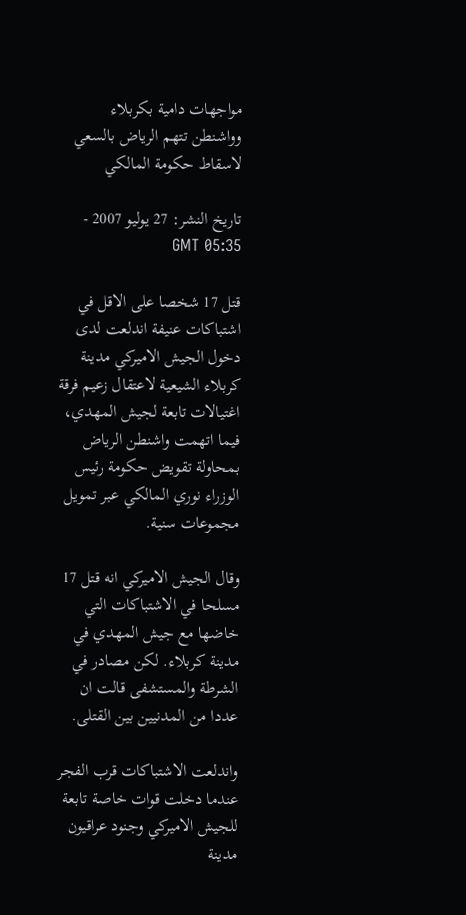مواجهات دامية بكربلاء وواشنطن تتهم الرياض بالسعي لاسقاط حكومة المالكي

تاريخ النشر: 27 يوليو 2007 - 05:35 GMT

قتل 17 شخصا على الاقل في اشتباكات عنيفة اندلعت لدى دخول الجيش الاميركي مدينة كربلاء الشيعية لاعتقال زعيم فرقة اغتيالات تابعة لجيش المهدي، فيما اتهمت واشنطن الرياض بمحاولة تقويض حكومة رئيس الوزراء نوري المالكي عبر تمويل مجموعات سنية.

وقال الجيش الاميركي انه قتل 17 مسلحا في الاشتباكات التي خاضها مع جيش المهدي في مدينة كربلاء. لكن مصادر في الشرطة والمستشفى قالت ان عددا من المدنيين بين القتلى.

واندلعت الاشتباكات قرب الفجر عندما دخلت قوات خاصة تابعة للجيش الاميركي وجنود عراقيون مدينة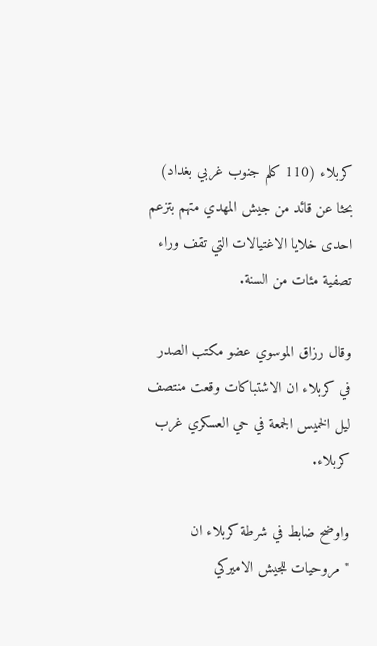كربلاء (110 كلم جنوب غربي بغداد) بحثا عن قائد من جيش المهدي متهم بتزعم احدى خلايا الاغتيالات التي تقف وراء تصفية مئات من السنة.

وقال رزاق الموسوي عضو مكتب الصدر في كربلاء ان الاشتباكات وقعت منتصف ليل الخميس الجمعة في حي العسكري غرب كربلاء.

واوضح ضابط في شرطة كربلاء ان "مروحيات للجيش الاميركي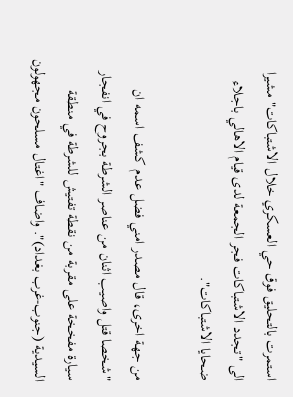استمرت بالتحليق فوق حي العسكري خلال الاشتباكات" مشيرا الى "تجدد الاشتباكات فجر الجمعة لدى قيام الاهالي باجلاء ضحايا الاشتباكات".

من جهة اخرى، قال مصدر امني فضل عدم كشف اسمه ان "شخصا قتل واصيب اثنان من عناصر الشرطة بجروح في انفجار سيارة مفخخة على مقربة من نقطة تفتيش للشرطة في منطقة السيدية (جنوب-غرب بغداد)". واضاف "اغتال مسلحون مجهولون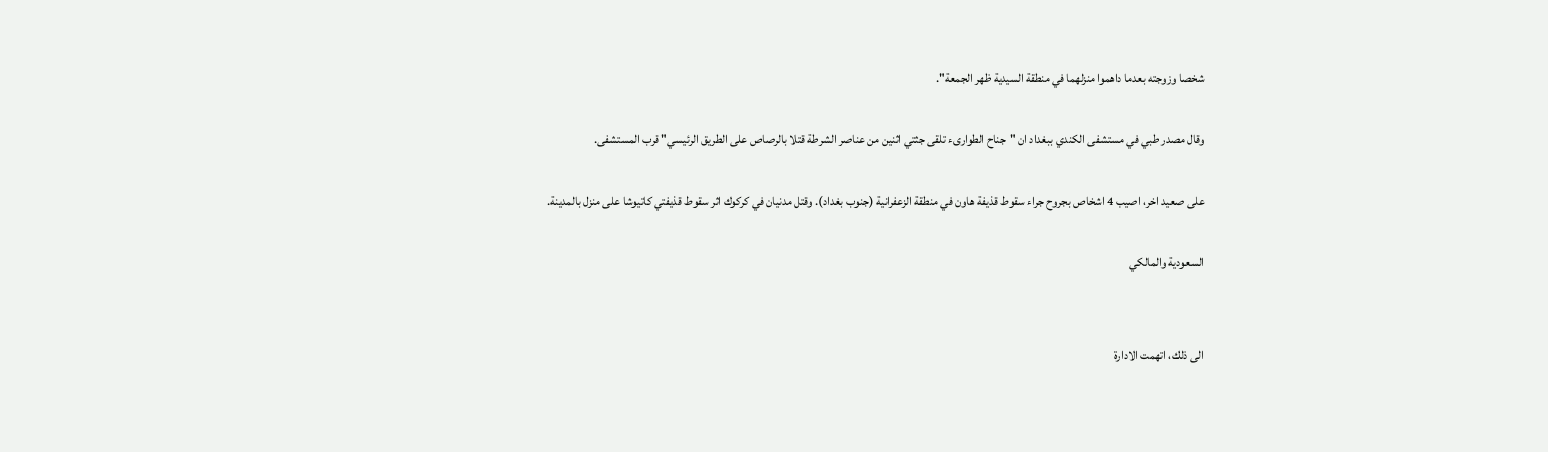شخصا وزوجته بعدما داهموا منزلهما في منطقة السيدية ظهر الجمعة".

وقال مصدر طبي في مستشفى الكندي ببغداد ان "جناح الطوارىء تلقى جثتي اثنين من عناصر الشرطة قتلا بالرصاص على الطريق الرئيسي" قرب المستشفى.

على صعيد اخر، اصيب 4 اشخاص بجروح جراء سقوط قذيفة هاون في منطقة الزعفرانية (جنوب بغداد). وقتل مدنيان في كركوك اثر سقوط قذيفتي كاتيوشا على منزل بالمدينة.

السعودية والمالكي


الى ذلك، اتهمت الادارة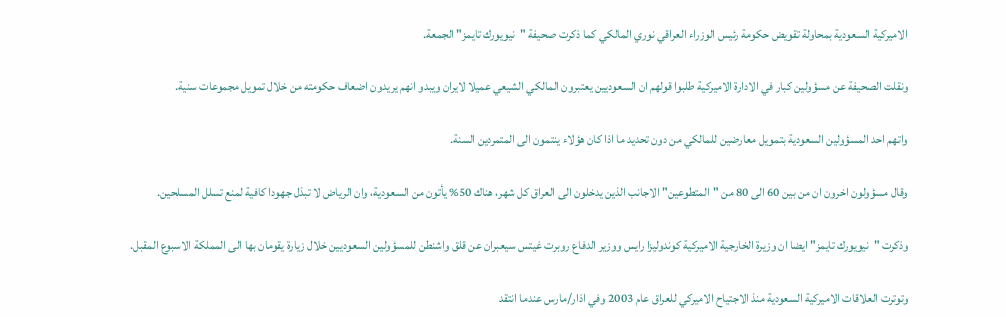الاميركية السعودية بمحاولة تقويض حكومة رئيس الوزراء العراقي نوري المالكي كما ذكرت صحيفة "نيويورك تايمز" الجمعة.

ونقلت الصحيفة عن مسؤولين كبار في الادارة الاميركية طلبوا قولهم ان السعوديين يعتبرون المالكي الشيعي عميلا لايران ويبدو انهم يريدون اضعاف حكومته من خلال تمويل مجموعات سنية.

واتهم احد المسؤولين السعودية بتمويل معارضين للمالكي من دون تحديد ما اذا كان هؤلاء ينتمون الى المتمردين السنة.

وقال مسؤولون اخرون ان من بين 60 الى 80 من "المتطوعين" الاجانب الذين يدخلون الى العراق كل شهر، هناك 50% يأتون من السعودية، وان الرياض لا تبذل جهودا كافية لمنع تسلل المسلحين.

وذكرت "نيويورك تايمز" ايضا ان وزيرة الخارجية الاميركية كوندوليزا رايس ووزير الدفاع روبرت غيتس سيعبران عن قلق واشنطن للمسؤولين السعوديين خلال زيارة يقومان بها الى المملكة الاسبوع المقبل.

وتوترت العلاقات الاميركية السعودية منذ الاجتياح الاميركي للعراق عام 2003 وفي اذار/مارس عندما انتقد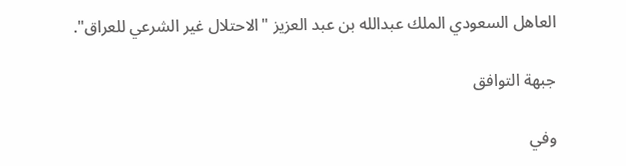العاهل السعودي الملك عبدالله بن عبد العزيز "الاحتلال غير الشرعي للعراق".

جبهة التوافق

وفي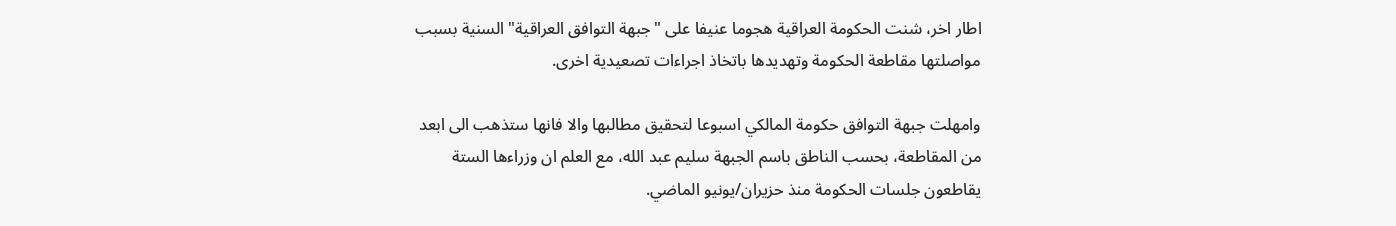اطار اخر، شنت الحكومة العراقية هجوما عنيفا على "جبهة التوافق العراقية" السنية بسبب مواصلتها مقاطعة الحكومة وتهديدها باتخاذ اجراءات تصعيدية اخرى.

وامهلت جبهة التوافق حكومة المالكي اسبوعا لتحقيق مطالبها والا فانها ستذهب الى ابعد من المقاطعة، بحسب الناطق باسم الجبهة سليم عبد الله، مع العلم ان وزراءها الستة يقاطعون جلسات الحكومة منذ حزيران/يونيو الماضي.